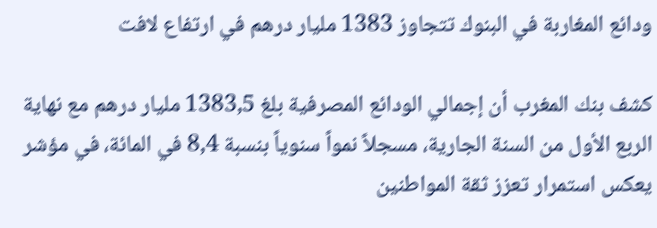ودائع المغاربة في البنوك تتجاوز 1383 مليار درهم في ارتفاع لافت

كشف بنك المغرب أن إجمالي الودائع المصرفية بلغ 1383,5 مليار درهم مع نهاية الربع الأول من السنة الجارية، مسجلاً نمواً سنوياً بنسبة 8,4 في المائة، في مؤشر يعكس استمرار تعزز ثقة المواطنين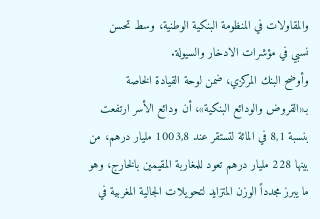والمقاولات في المنظومة البنكية الوطنية، وسط تحسن نسبي في مؤشرات الادخار والسيولة.
وأوضح البنك المركزي، ضمن لوحة القيادة الخاصة بـ«القروض والودائع البنكية»، أن ودائع الأسر ارتفعت بنسبة 8,1 في المائة لتستقر عند 1003,8 مليار درهم، من بينها 228 مليار درهم تعود للمغاربة المقيمين بالخارج، وهو ما يبرز مجدداً الوزن المتزايد لتحويلات الجالية المغربية في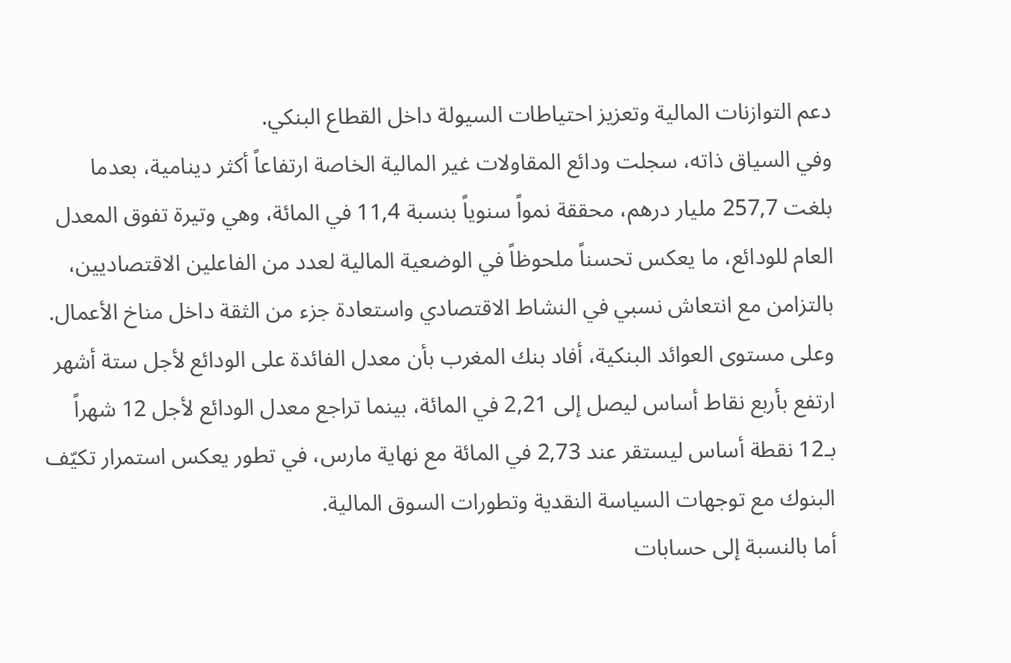دعم التوازنات المالية وتعزيز احتياطات السيولة داخل القطاع البنكي.
وفي السياق ذاته، سجلت ودائع المقاولات غير المالية الخاصة ارتفاعاً أكثر دينامية، بعدما بلغت 257,7 مليار درهم، محققة نمواً سنوياً بنسبة 11,4 في المائة، وهي وتيرة تفوق المعدل العام للودائع، ما يعكس تحسناً ملحوظاً في الوضعية المالية لعدد من الفاعلين الاقتصاديين، بالتزامن مع انتعاش نسبي في النشاط الاقتصادي واستعادة جزء من الثقة داخل مناخ الأعمال.
وعلى مستوى العوائد البنكية، أفاد بنك المغرب بأن معدل الفائدة على الودائع لأجل ستة أشهر ارتفع بأربع نقاط أساس ليصل إلى 2,21 في المائة، بينما تراجع معدل الودائع لأجل 12 شهراً بـ12 نقطة أساس ليستقر عند 2,73 في المائة مع نهاية مارس، في تطور يعكس استمرار تكيّف البنوك مع توجهات السياسة النقدية وتطورات السوق المالية.
أما بالنسبة إلى حسابات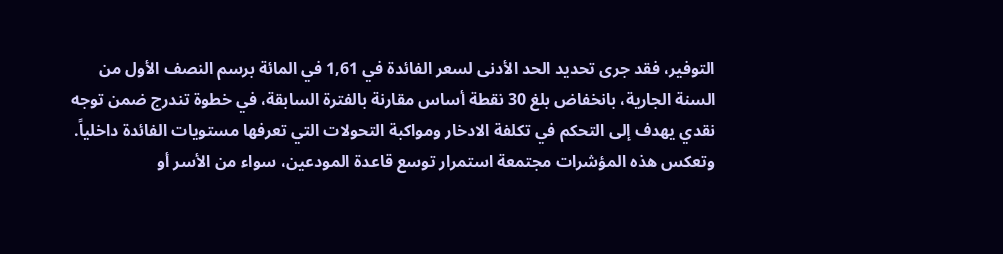التوفير، فقد جرى تحديد الحد الأدنى لسعر الفائدة في 1,61 في المائة برسم النصف الأول من السنة الجارية، بانخفاض بلغ 30 نقطة أساس مقارنة بالفترة السابقة، في خطوة تندرج ضمن توجه نقدي يهدف إلى التحكم في تكلفة الادخار ومواكبة التحولات التي تعرفها مستويات الفائدة داخلياً.
وتعكس هذه المؤشرات مجتمعة استمرار توسع قاعدة المودعين، سواء من الأسر أو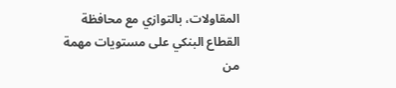المقاولات، بالتوازي مع محافظة القطاع البنكي على مستويات مهمة من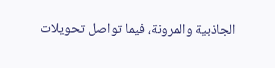الجاذبية والمرونة، فيما تواصل تحويلات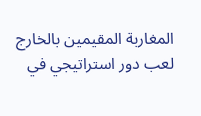المغاربة المقيمين بالخارج لعب دور استراتيجي في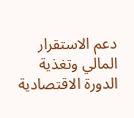دعم الاستقرار المالي وتغذية الدورة الاقتصادية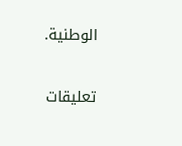الوطنية.

تعليقات